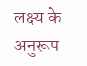लक्ष्य के अनुरूप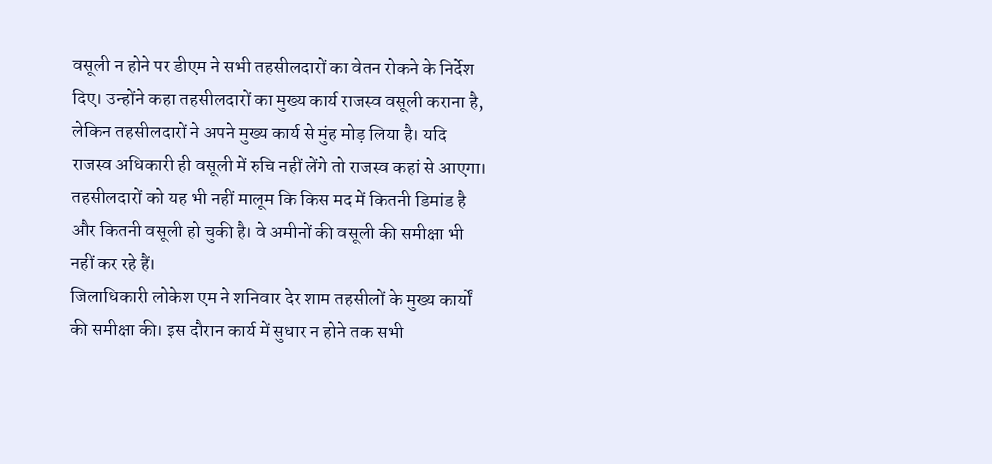वसूली न होने पर डीएम ने सभी तहसीलदारों का वेतन रोकने के निर्देश दिए। उन्होंने कहा तहसीलदारों का मुख्य कार्य राजस्व वसूली कराना है, लेकिन तहसीलदारों ने अपने मुख्य कार्य से मुंह मोड़ लिया है। यदि राजस्व अधिकारी ही वसूली में रुचि नहीं लेंगे तो राजस्व कहां से आएगा। तहसीलदारों को यह भी नहीं मालूम कि किस मद में कितनी डिमांड है और कितनी वसूली हो चुकी है। वे अमीनों की वसूली की समीक्षा भी नहीं कर रहे हैं।
जिलाधिकारी लोकेश एम ने शनिवार देर शाम तहसीलों के मुख्य कार्यों की समीक्षा की। इस दौरान कार्य में सुधार न होने तक सभी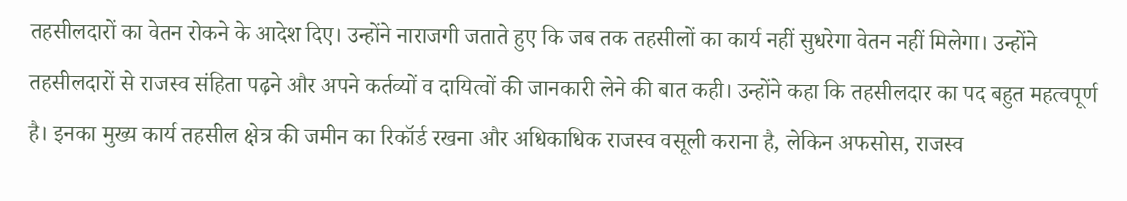तहसीलदारों का वेतन रोकने के आदेश दिए। उन्होंने नाराजगी जताते हुए कि जब तक तहसीलों का कार्य नहीं सुधरेगा वेतन नहीं मिलेगा। उन्होंने तहसीलदारों से राजस्व संहिता पढ़ने और अपने कर्तव्यों व दायित्वों की जानकारी लेने की बात कही। उन्होंने कहा कि तहसीलदार का पद बहुत महत्वपूर्ण है। इनका मुख्य कार्य तहसील क्षेत्र की जमीन का रिकॉर्ड रखना और अधिकाधिक राजस्व वसूली कराना है, लेकिन अफसोस, राजस्व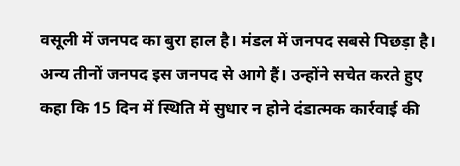वसूली में जनपद का बुरा हाल है। मंडल में जनपद सबसे पिछड़ा है। अन्य तीनों जनपद इस जनपद से आगे हैं। उन्होंने सचेत करते हुए कहा कि 15 दिन में स्थिति में सुधार न होने दंडात्मक कार्रवाई की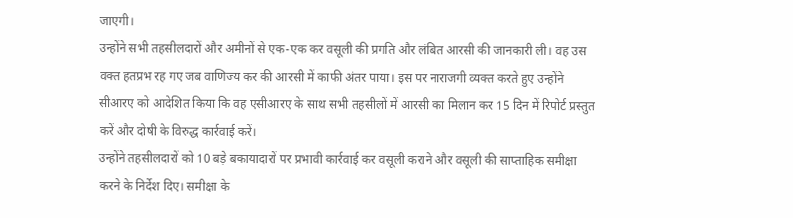जाएगी।
उन्होंने सभी तहसीलदारों और अमीनों से एक-एक कर वसूली की प्रगति और लंबित आरसी की जानकारी ली। वह उस वक्त हतप्रभ रह गए जब वाणिज्य कर की आरसी में काफी अंतर पाया। इस पर नाराजगी व्यक्त करते हुए उन्होंने सीआरए को आदेशित किया कि वह एसीआरए के साथ सभी तहसीलों में आरसी का मिलान कर 15 दिन में रिपोर्ट प्रस्तुत करें और दोषी के विरुद्ध कार्रवाई करें।
उन्होंने तहसीलदारों को 10 बड़े बकायादारों पर प्रभावी कार्रवाई कर वसूली कराने और वसूली की साप्ताहिक समीक्षा करने के निर्देश दिए। समीक्षा के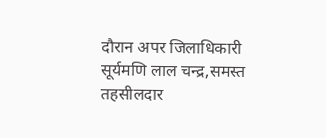दौरान अपर जिलाधिकारी सूर्यमणि लाल चन्द्र,समस्त तहसीलदार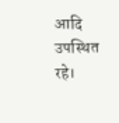आदि उपस्थित रहे।